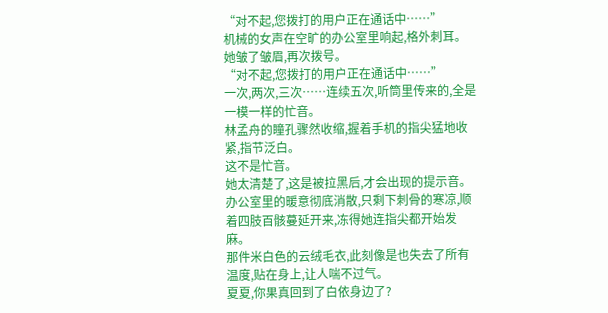“对不起,您拨打的用户正在通话中……”
机械的女声在空旷的办公室里响起,格外刺耳。她皱了皱眉,再次拨号。
“对不起,您拨打的用户正在通话中……”
一次,两次,三次……连续五次,听筒里传来的,全是一模一样的忙音。
林孟舟的瞳孔骤然收缩,握着手机的指尖猛地收紧,指节泛白。
这不是忙音。
她太清楚了,这是被拉黑后,才会出现的提示音。
办公室里的暖意彻底消散,只剩下刺骨的寒凉,顺着四肢百骸蔓延开来,冻得她连指尖都开始发麻。
那件米白色的云绒毛衣,此刻像是也失去了所有温度,贴在身上,让人喘不过气。
夏夏,你果真回到了白依身边了?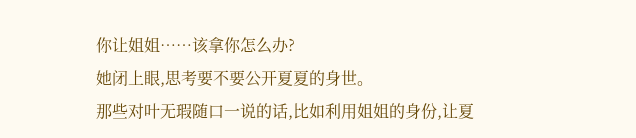你让姐姐……该拿你怎么办?
她闭上眼,思考要不要公开夏夏的身世。
那些对叶无瑕随口一说的话,比如利用姐姐的身份,让夏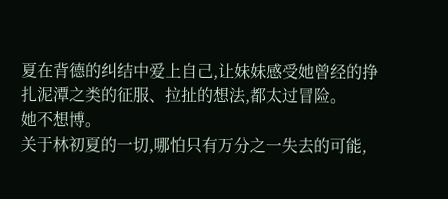夏在背德的纠结中爱上自己,让妹妹感受她曾经的挣扎泥潭之类的征服、拉扯的想法,都太过冒险。
她不想博。
关于林初夏的一切,哪怕只有万分之一失去的可能,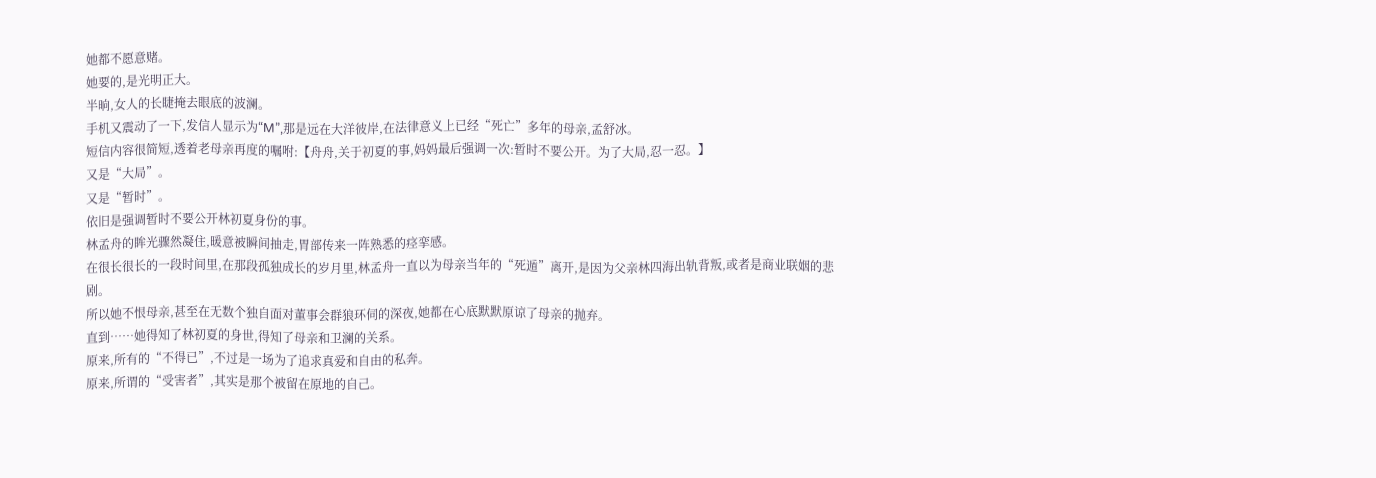她都不愿意赌。
她要的,是光明正大。
半晌,女人的长睫掩去眼底的波澜。
手机又震动了一下,发信人显示为“M”,那是远在大洋彼岸,在法律意义上已经“死亡”多年的母亲,孟舒冰。
短信内容很简短,透着老母亲再度的嘱咐:【舟舟,关于初夏的事,妈妈最后强调一次:暂时不要公开。为了大局,忍一忍。】
又是“大局”。
又是“暂时”。
依旧是强调暂时不要公开林初夏身份的事。
林孟舟的眸光骤然凝住,暖意被瞬间抽走,胃部传来一阵熟悉的痉挛感。
在很长很长的一段时间里,在那段孤独成长的岁月里,林孟舟一直以为母亲当年的“死遁”离开,是因为父亲林四海出轨背叛,或者是商业联姻的悲剧。
所以她不恨母亲,甚至在无数个独自面对董事会群狼环伺的深夜,她都在心底默默原谅了母亲的抛弃。
直到……她得知了林初夏的身世,得知了母亲和卫澜的关系。
原来,所有的“不得已”,不过是一场为了追求真爱和自由的私奔。
原来,所谓的“受害者”,其实是那个被留在原地的自己。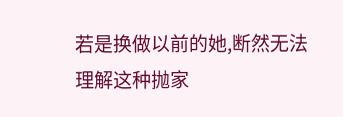若是换做以前的她,断然无法理解这种抛家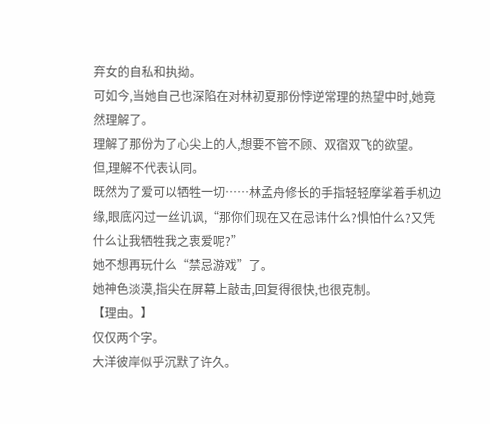弃女的自私和执拗。
可如今,当她自己也深陷在对林初夏那份悖逆常理的热望中时,她竟然理解了。
理解了那份为了心尖上的人,想要不管不顾、双宿双飞的欲望。
但,理解不代表认同。
既然为了爱可以牺牲一切……林孟舟修长的手指轻轻摩挲着手机边缘,眼底闪过一丝讥讽,“那你们现在又在忌讳什么?惧怕什么?又凭什么让我牺牲我之衷爱呢?”
她不想再玩什么“禁忌游戏”了。
她神色淡漠,指尖在屏幕上敲击,回复得很快,也很克制。
【理由。】
仅仅两个字。
大洋彼岸似乎沉默了许久。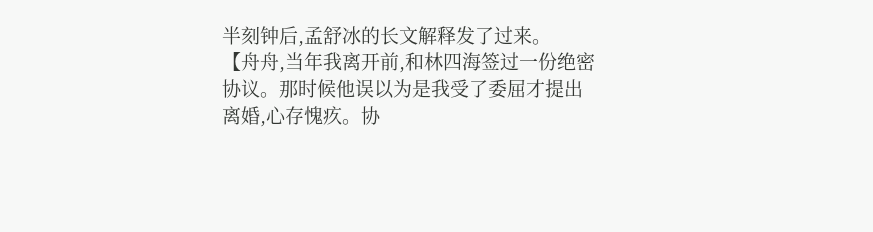半刻钟后,孟舒冰的长文解释发了过来。
【舟舟,当年我离开前,和林四海签过一份绝密协议。那时候他误以为是我受了委屈才提出离婚,心存愧疚。协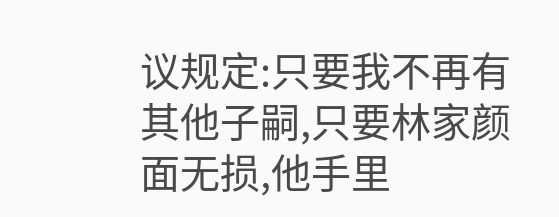议规定:只要我不再有其他子嗣,只要林家颜面无损,他手里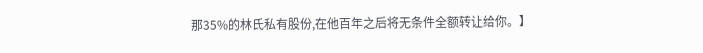那35%的林氏私有股份,在他百年之后将无条件全额转让给你。】